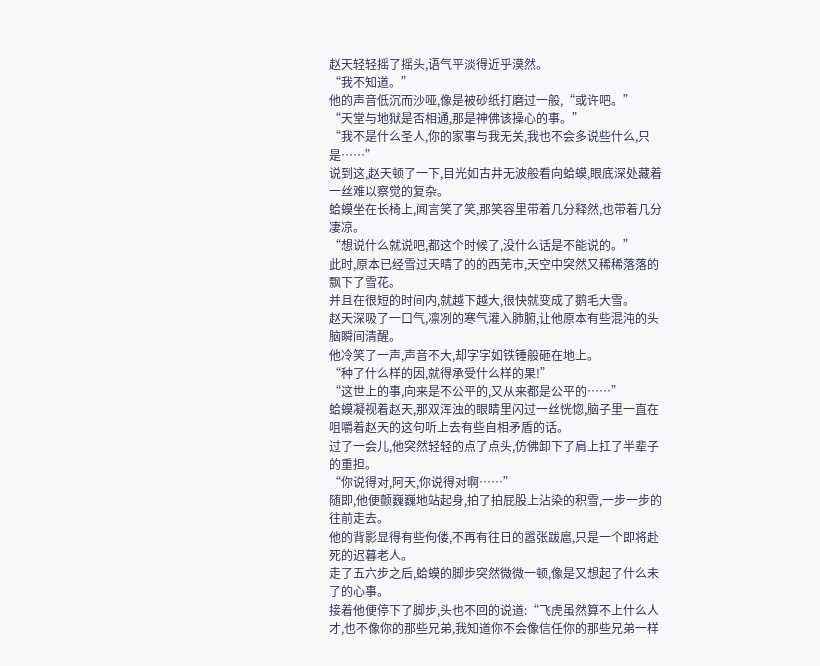赵天轻轻摇了摇头,语气平淡得近乎漠然。
“我不知道。”
他的声音低沉而沙哑,像是被砂纸打磨过一般,“或许吧。”
“天堂与地狱是否相通,那是神佛该操心的事。”
“我不是什么圣人,你的家事与我无关,我也不会多说些什么,只是……”
说到这,赵天顿了一下,目光如古井无波般看向蛤蟆,眼底深处藏着一丝难以察觉的复杂。
蛤蟆坐在长椅上,闻言笑了笑,那笑容里带着几分释然,也带着几分凄凉。
“想说什么就说吧,都这个时候了,没什么话是不能说的。”
此时,原本已经雪过天晴了的的西芜市,天空中突然又稀稀落落的飘下了雪花。
并且在很短的时间内,就越下越大,很快就变成了鹅毛大雪。
赵天深吸了一口气,凛冽的寒气灌入肺腑,让他原本有些混沌的头脑瞬间清醒。
他冷笑了一声,声音不大,却字字如铁锤般砸在地上。
“种了什么样的因,就得承受什么样的果!”
“这世上的事,向来是不公平的,又从来都是公平的……”
蛤蟆凝视着赵天,那双浑浊的眼睛里闪过一丝恍惚,脑子里一直在咀嚼着赵天的这句听上去有些自相矛盾的话。
过了一会儿,他突然轻轻的点了点头,仿佛卸下了肩上扛了半辈子的重担。
“你说得对,阿天,你说得对啊……”
随即,他便颤巍巍地站起身,拍了拍屁股上沾染的积雪,一步一步的往前走去。
他的背影显得有些佝偻,不再有往日的嚣张跋扈,只是一个即将赴死的迟暮老人。
走了五六步之后,蛤蟆的脚步突然微微一顿,像是又想起了什么未了的心事。
接着他便停下了脚步,头也不回的说道:“飞虎虽然算不上什么人才,也不像你的那些兄弟,我知道你不会像信任你的那些兄弟一样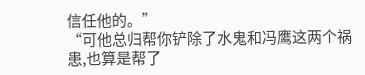信任他的。”
“可他总归帮你铲除了水鬼和冯鹰这两个祸患,也算是帮了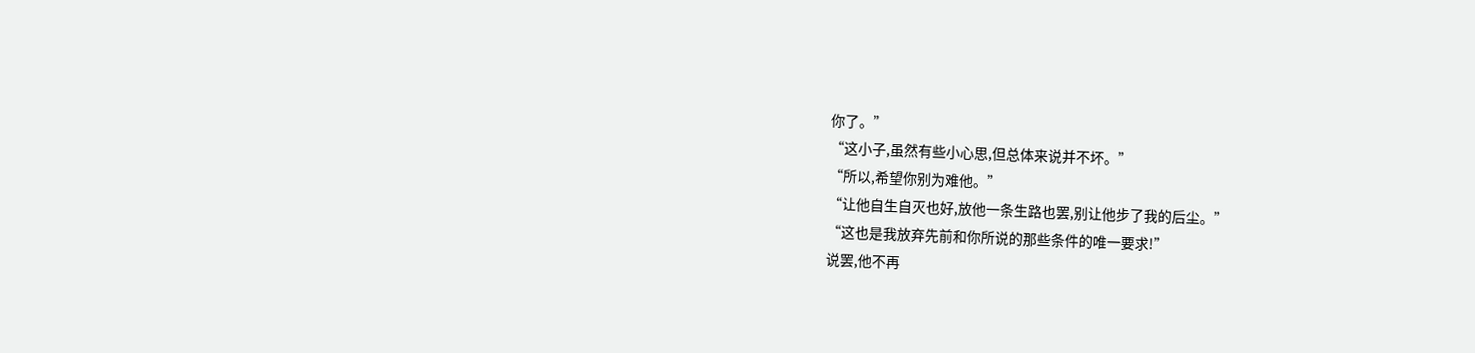你了。”
“这小子,虽然有些小心思,但总体来说并不坏。”
“所以,希望你别为难他。”
“让他自生自灭也好,放他一条生路也罢,别让他步了我的后尘。”
“这也是我放弃先前和你所说的那些条件的唯一要求!”
说罢,他不再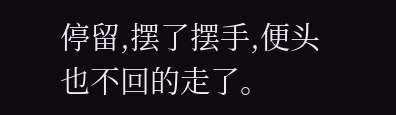停留,摆了摆手,便头也不回的走了。